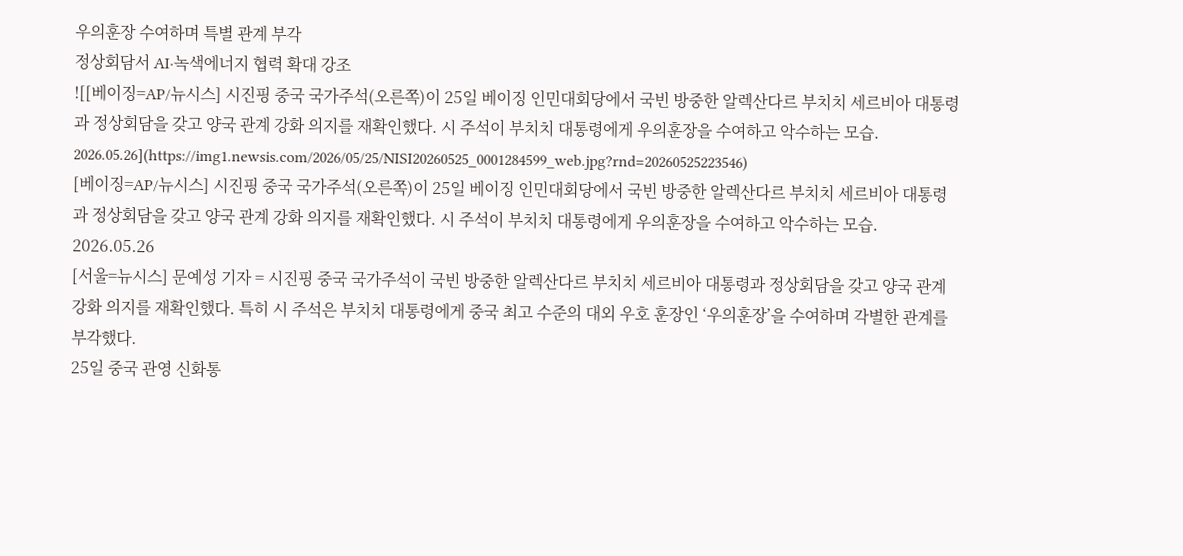우의훈장 수여하며 특별 관계 부각
정상회담서 AI·녹색에너지 협력 확대 강조
![[베이징=AP/뉴시스] 시진핑 중국 국가주석(오른쪽)이 25일 베이징 인민대회당에서 국빈 방중한 알렉산다르 부치치 세르비아 대통령과 정상회담을 갖고 양국 관계 강화 의지를 재확인했다. 시 주석이 부치치 대통령에게 우의훈장을 수여하고 악수하는 모습. 2026.05.26](https://img1.newsis.com/2026/05/25/NISI20260525_0001284599_web.jpg?rnd=20260525223546)
[베이징=AP/뉴시스] 시진핑 중국 국가주석(오른쪽)이 25일 베이징 인민대회당에서 국빈 방중한 알렉산다르 부치치 세르비아 대통령과 정상회담을 갖고 양국 관계 강화 의지를 재확인했다. 시 주석이 부치치 대통령에게 우의훈장을 수여하고 악수하는 모습. 2026.05.26
[서울=뉴시스] 문예성 기자 = 시진핑 중국 국가주석이 국빈 방중한 알렉산다르 부치치 세르비아 대통령과 정상회담을 갖고 양국 관계 강화 의지를 재확인했다. 특히 시 주석은 부치치 대통령에게 중국 최고 수준의 대외 우호 훈장인 ‘우의훈장’을 수여하며 각별한 관계를 부각했다.
25일 중국 관영 신화통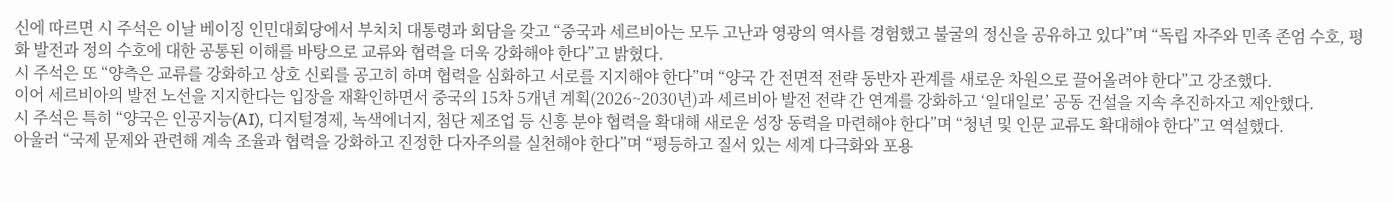신에 따르면 시 주석은 이날 베이징 인민대회당에서 부치치 대통령과 회담을 갖고 “중국과 세르비아는 모두 고난과 영광의 역사를 경험했고 불굴의 정신을 공유하고 있다”며 “독립 자주와 민족 존엄 수호, 평화 발전과 정의 수호에 대한 공통된 이해를 바탕으로 교류와 협력을 더욱 강화해야 한다”고 밝혔다.
시 주석은 또 “양측은 교류를 강화하고 상호 신뢰를 공고히 하며 협력을 심화하고 서로를 지지해야 한다”며 “양국 간 전면적 전략 동반자 관계를 새로운 차원으로 끌어올려야 한다”고 강조했다.
이어 세르비아의 발전 노선을 지지한다는 입장을 재확인하면서 중국의 15차 5개년 계획(2026~2030년)과 세르비아 발전 전략 간 연계를 강화하고 ‘일대일로’ 공동 건설을 지속 추진하자고 제안했다.
시 주석은 특히 “양국은 인공지능(AI), 디지털경제, 녹색에너지, 첨단 제조업 등 신흥 분야 협력을 확대해 새로운 성장 동력을 마련해야 한다”며 “청년 및 인문 교류도 확대해야 한다”고 역설했다.
아울러 “국제 문제와 관련해 계속 조율과 협력을 강화하고 진정한 다자주의를 실천해야 한다”며 “평등하고 질서 있는 세계 다극화와 포용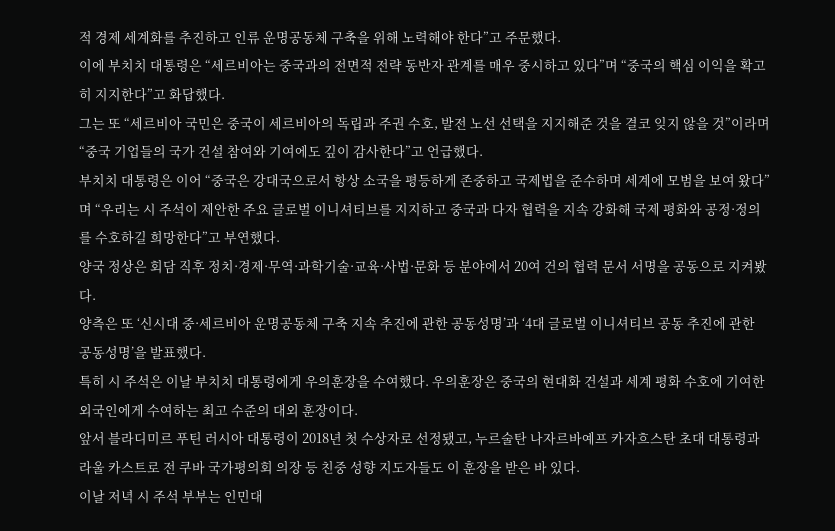적 경제 세계화를 추진하고 인류 운명공동체 구축을 위해 노력해야 한다”고 주문했다.
이에 부치치 대통령은 “세르비아는 중국과의 전면적 전략 동반자 관계를 매우 중시하고 있다”며 “중국의 핵심 이익을 확고히 지지한다”고 화답했다.
그는 또 “세르비아 국민은 중국이 세르비아의 독립과 주권 수호, 발전 노선 선택을 지지해준 것을 결코 잊지 않을 것”이라며 “중국 기업들의 국가 건설 참여와 기여에도 깊이 감사한다”고 언급했다.
부치치 대통령은 이어 “중국은 강대국으로서 항상 소국을 평등하게 존중하고 국제법을 준수하며 세계에 모범을 보여 왔다”며 “우리는 시 주석이 제안한 주요 글로벌 이니셔티브를 지지하고 중국과 다자 협력을 지속 강화해 국제 평화와 공정·정의를 수호하길 희망한다”고 부연했다.
양국 정상은 회담 직후 정치·경제·무역·과학기술·교육·사법·문화 등 분야에서 20여 건의 협력 문서 서명을 공동으로 지켜봤다.
양측은 또 ‘신시대 중·세르비아 운명공동체 구축 지속 추진에 관한 공동성명’과 ‘4대 글로벌 이니셔티브 공동 추진에 관한 공동성명’을 발표했다.
특히 시 주석은 이날 부치치 대통령에게 우의훈장을 수여했다. 우의훈장은 중국의 현대화 건설과 세계 평화 수호에 기여한 외국인에게 수여하는 최고 수준의 대외 훈장이다.
앞서 블라디미르 푸틴 러시아 대통령이 2018년 첫 수상자로 선정됐고, 누르술탄 나자르바예프 카자흐스탄 초대 대통령과 라울 카스트로 전 쿠바 국가평의회 의장 등 친중 성향 지도자들도 이 훈장을 받은 바 있다.
이날 저녁 시 주석 부부는 인민대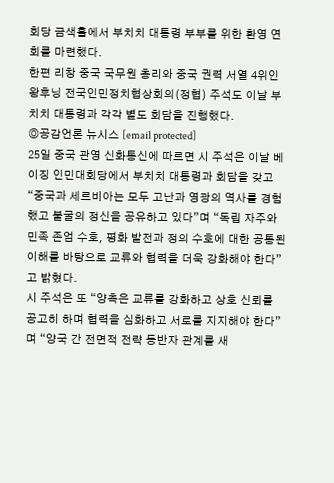회당 금색홀에서 부치치 대통령 부부를 위한 환영 연회를 마련했다.
한편 리창 중국 국무원 총리와 중국 권력 서열 4위인 왕후닝 전국인민정치협상회의(정협) 주석도 이날 부치치 대통령과 각각 별도 회담을 진행했다.
◎공감언론 뉴시스 [email protected]
25일 중국 관영 신화통신에 따르면 시 주석은 이날 베이징 인민대회당에서 부치치 대통령과 회담을 갖고 “중국과 세르비아는 모두 고난과 영광의 역사를 경험했고 불굴의 정신을 공유하고 있다”며 “독립 자주와 민족 존엄 수호, 평화 발전과 정의 수호에 대한 공통된 이해를 바탕으로 교류와 협력을 더욱 강화해야 한다”고 밝혔다.
시 주석은 또 “양측은 교류를 강화하고 상호 신뢰를 공고히 하며 협력을 심화하고 서로를 지지해야 한다”며 “양국 간 전면적 전략 동반자 관계를 새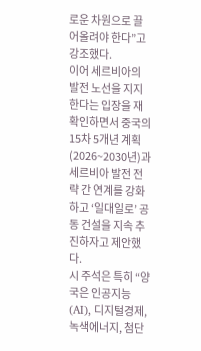로운 차원으로 끌어올려야 한다”고 강조했다.
이어 세르비아의 발전 노선을 지지한다는 입장을 재확인하면서 중국의 15차 5개년 계획(2026~2030년)과 세르비아 발전 전략 간 연계를 강화하고 ‘일대일로’ 공동 건설을 지속 추진하자고 제안했다.
시 주석은 특히 “양국은 인공지능(AI), 디지털경제, 녹색에너지, 첨단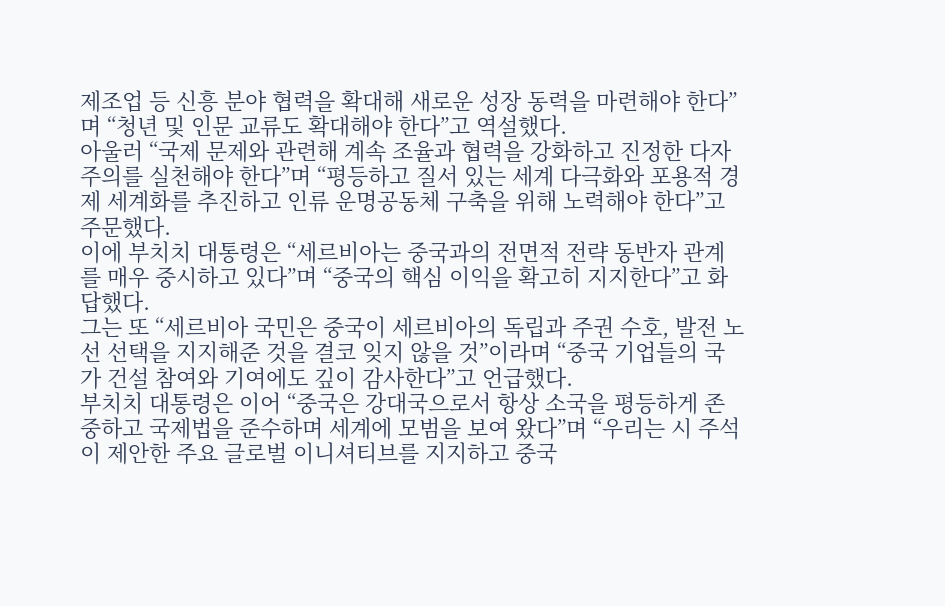제조업 등 신흥 분야 협력을 확대해 새로운 성장 동력을 마련해야 한다”며 “청년 및 인문 교류도 확대해야 한다”고 역설했다.
아울러 “국제 문제와 관련해 계속 조율과 협력을 강화하고 진정한 다자주의를 실천해야 한다”며 “평등하고 질서 있는 세계 다극화와 포용적 경제 세계화를 추진하고 인류 운명공동체 구축을 위해 노력해야 한다”고 주문했다.
이에 부치치 대통령은 “세르비아는 중국과의 전면적 전략 동반자 관계를 매우 중시하고 있다”며 “중국의 핵심 이익을 확고히 지지한다”고 화답했다.
그는 또 “세르비아 국민은 중국이 세르비아의 독립과 주권 수호, 발전 노선 선택을 지지해준 것을 결코 잊지 않을 것”이라며 “중국 기업들의 국가 건설 참여와 기여에도 깊이 감사한다”고 언급했다.
부치치 대통령은 이어 “중국은 강대국으로서 항상 소국을 평등하게 존중하고 국제법을 준수하며 세계에 모범을 보여 왔다”며 “우리는 시 주석이 제안한 주요 글로벌 이니셔티브를 지지하고 중국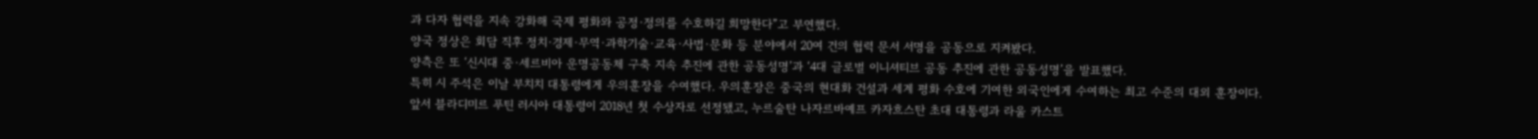과 다자 협력을 지속 강화해 국제 평화와 공정·정의를 수호하길 희망한다”고 부연했다.
양국 정상은 회담 직후 정치·경제·무역·과학기술·교육·사법·문화 등 분야에서 20여 건의 협력 문서 서명을 공동으로 지켜봤다.
양측은 또 ‘신시대 중·세르비아 운명공동체 구축 지속 추진에 관한 공동성명’과 ‘4대 글로벌 이니셔티브 공동 추진에 관한 공동성명’을 발표했다.
특히 시 주석은 이날 부치치 대통령에게 우의훈장을 수여했다. 우의훈장은 중국의 현대화 건설과 세계 평화 수호에 기여한 외국인에게 수여하는 최고 수준의 대외 훈장이다.
앞서 블라디미르 푸틴 러시아 대통령이 2018년 첫 수상자로 선정됐고, 누르술탄 나자르바예프 카자흐스탄 초대 대통령과 라울 카스트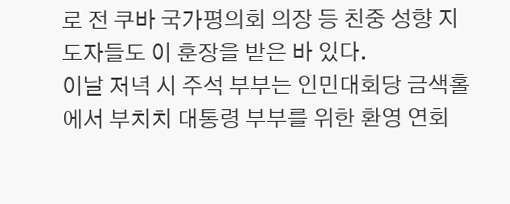로 전 쿠바 국가평의회 의장 등 친중 성향 지도자들도 이 훈장을 받은 바 있다.
이날 저녁 시 주석 부부는 인민대회당 금색홀에서 부치치 대통령 부부를 위한 환영 연회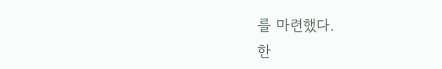를 마련했다.
한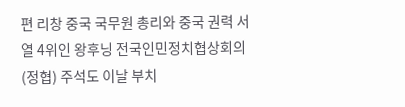편 리창 중국 국무원 총리와 중국 권력 서열 4위인 왕후닝 전국인민정치협상회의(정협) 주석도 이날 부치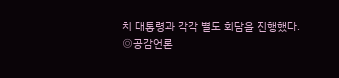치 대통령과 각각 별도 회담을 진행했다.
◎공감언론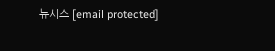뉴시스 [email protected]